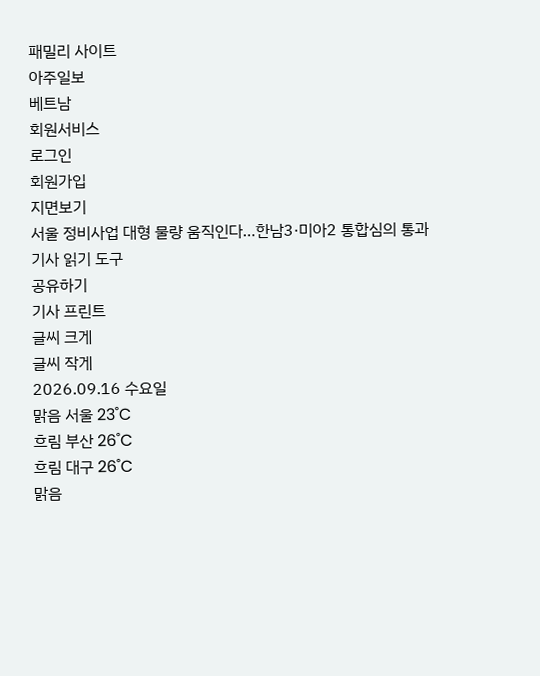패밀리 사이트
아주일보
베트남
회원서비스
로그인
회원가입
지면보기
서울 정비사업 대형 물량 움직인다…한남3·미아2 통합심의 통과
기사 읽기 도구
공유하기
기사 프린트
글씨 크게
글씨 작게
2026.09.16 수요일
맑음 서울 23˚C
흐림 부산 26˚C
흐림 대구 26˚C
맑음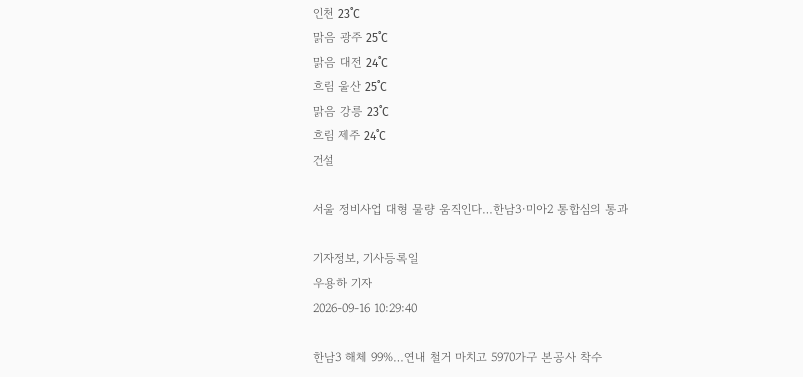인천 23˚C
맑음 광주 25˚C
맑음 대전 24˚C
흐림 울산 25˚C
맑음 강릉 23˚C
흐림 제주 24˚C
건설

서울 정비사업 대형 물량 움직인다…한남3·미아2 통합심의 통과

기자정보, 기사등록일
우용하 기자
2026-09-16 10:29:40

한남3 해체 99%…연내 철거 마치고 5970가구 본공사 착수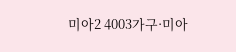미아2 4003가구·미아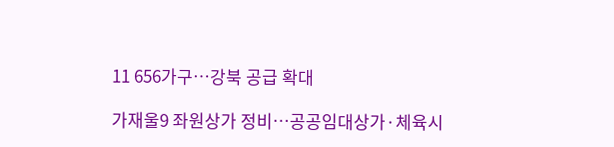11 656가구…강북 공급 확대

가재울9 좌원상가 정비…공공임대상가·체육시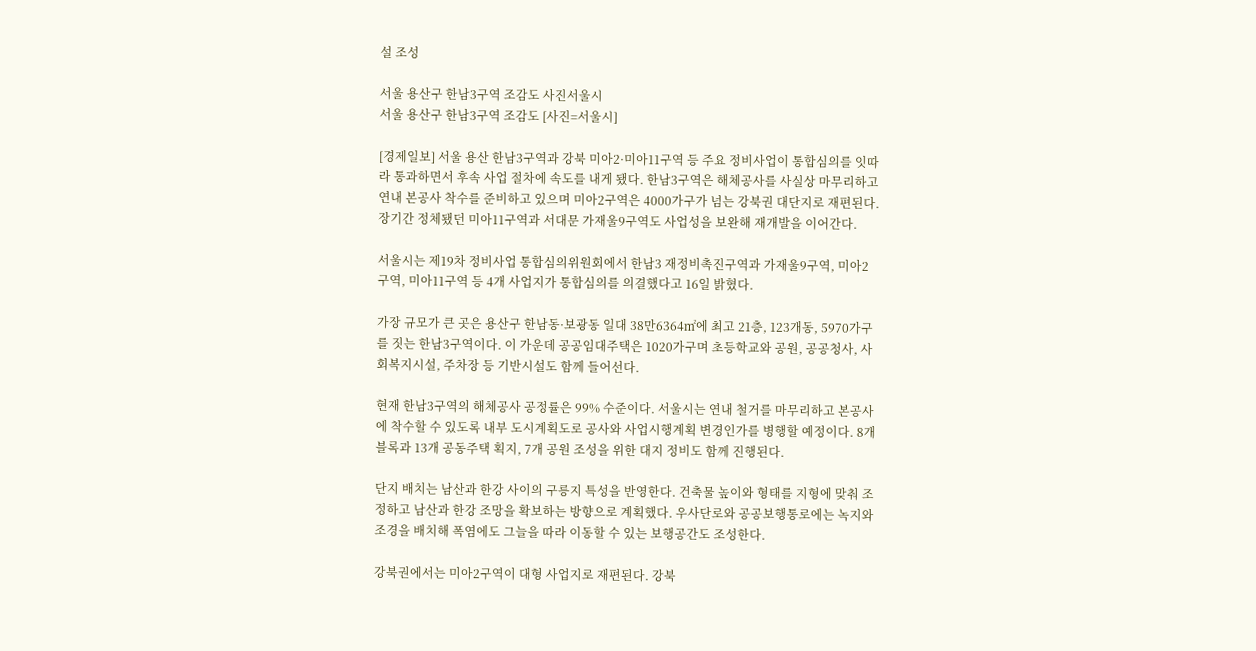설 조성

서울 용산구 한남3구역 조감도 사진서울시
서울 용산구 한남3구역 조감도 [사진=서울시]

[경제일보] 서울 용산 한남3구역과 강북 미아2·미아11구역 등 주요 정비사업이 통합심의를 잇따라 통과하면서 후속 사업 절차에 속도를 내게 됐다. 한남3구역은 해체공사를 사실상 마무리하고 연내 본공사 착수를 준비하고 있으며 미아2구역은 4000가구가 넘는 강북권 대단지로 재편된다. 장기간 정체됐던 미아11구역과 서대문 가재울9구역도 사업성을 보완해 재개발을 이어간다.

서울시는 제19차 정비사업 통합심의위원회에서 한남3 재정비촉진구역과 가재울9구역, 미아2구역, 미아11구역 등 4개 사업지가 통합심의를 의결했다고 16일 밝혔다.

가장 규모가 큰 곳은 용산구 한남동·보광동 일대 38만6364㎡에 최고 21층, 123개동, 5970가구를 짓는 한남3구역이다. 이 가운데 공공임대주택은 1020가구며 초등학교와 공원, 공공청사, 사회복지시설, 주차장 등 기반시설도 함께 들어선다.

현재 한남3구역의 해체공사 공정률은 99% 수준이다. 서울시는 연내 철거를 마무리하고 본공사에 착수할 수 있도록 내부 도시계획도로 공사와 사업시행계획 변경인가를 병행할 예정이다. 8개 블록과 13개 공동주택 획지, 7개 공원 조성을 위한 대지 정비도 함께 진행된다.

단지 배치는 남산과 한강 사이의 구릉지 특성을 반영한다. 건축물 높이와 형태를 지형에 맞춰 조정하고 남산과 한강 조망을 확보하는 방향으로 계획했다. 우사단로와 공공보행통로에는 녹지와 조경을 배치해 폭염에도 그늘을 따라 이동할 수 있는 보행공간도 조성한다.

강북권에서는 미아2구역이 대형 사업지로 재편된다. 강북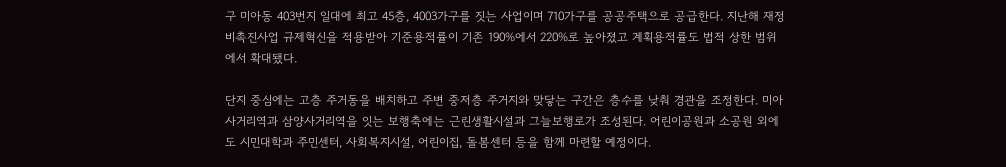구 미아동 403번지 일대에 최고 45층, 4003가구를 짓는 사업이며 710가구를 공공주택으로 공급한다. 지난해 재정비촉진사업 규제혁신을 적용받아 기준용적률이 기존 190%에서 220%로 높아졌고 계획용적률도 법적 상한 범위에서 확대됐다.

단지 중심에는 고층 주거동을 배치하고 주변 중저층 주거지와 맞닿는 구간은 층수를 낮춰 경관을 조정한다. 미아사거리역과 삼양사거리역을 잇는 보행축에는 근린생활시설과 그늘보행로가 조성된다. 어린이공원과 소공원 외에도 시민대학과 주민센터, 사회복지시설, 어린이집, 돌봄센터 등을 함께 마련할 예정이다.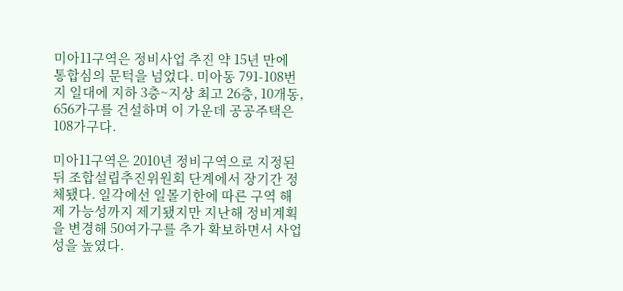미아11구역은 정비사업 추진 약 15년 만에 통합심의 문턱을 넘었다. 미아동 791-108번지 일대에 지하 3층~지상 최고 26층, 10개동, 656가구를 건설하며 이 가운데 공공주택은 108가구다.

미아11구역은 2010년 정비구역으로 지정된 뒤 조합설립추진위원회 단계에서 장기간 정체됐다. 일각에선 일몰기한에 따른 구역 해제 가능성까지 제기됐지만 지난해 정비계획을 변경해 50여가구를 추가 확보하면서 사업성을 높였다.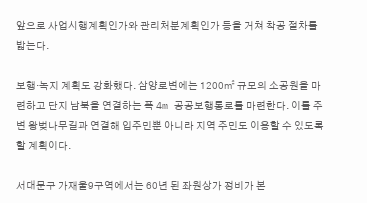앞으로 사업시행계획인가와 관리처분계획인가 등을 거쳐 착공 절차를 밟는다.

보행·녹지 계획도 강화했다. 삼양로변에는 1200㎡ 규모의 소공원을 마련하고 단지 남북을 연결하는 폭 4m 공공보행통로를 마련한다. 이를 주변 왕벚나무길과 연결해 입주민뿐 아니라 지역 주민도 이용할 수 있도록 할 계획이다.

서대문구 가재울9구역에서는 60년 된 좌원상가 정비가 본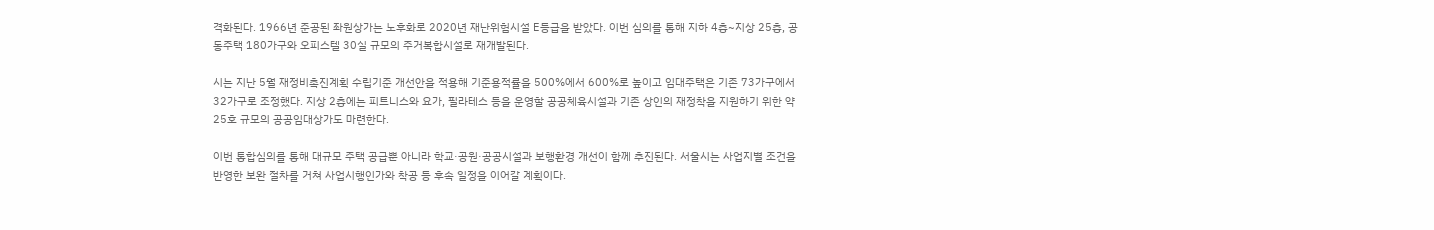격화된다. 1966년 준공된 좌원상가는 노후화로 2020년 재난위험시설 E등급을 받았다. 이번 심의를 통해 지하 4층~지상 25층, 공동주택 180가구와 오피스텔 30실 규모의 주거복합시설로 재개발된다.

시는 지난 5월 재정비촉진계획 수립기준 개선안을 적용해 기준용적률을 500%에서 600%로 높이고 임대주택은 기존 73가구에서 32가구로 조정했다. 지상 2층에는 피트니스와 요가, 필라테스 등을 운영할 공공체육시설과 기존 상인의 재정착을 지원하기 위한 약 25호 규모의 공공임대상가도 마련한다.

이번 통합심의를 통해 대규모 주택 공급뿐 아니라 학교·공원·공공시설과 보행환경 개선이 함께 추진된다. 서울시는 사업지별 조건을 반영한 보완 절차를 거쳐 사업시행인가와 착공 등 후속 일정을 이어갈 계획이다.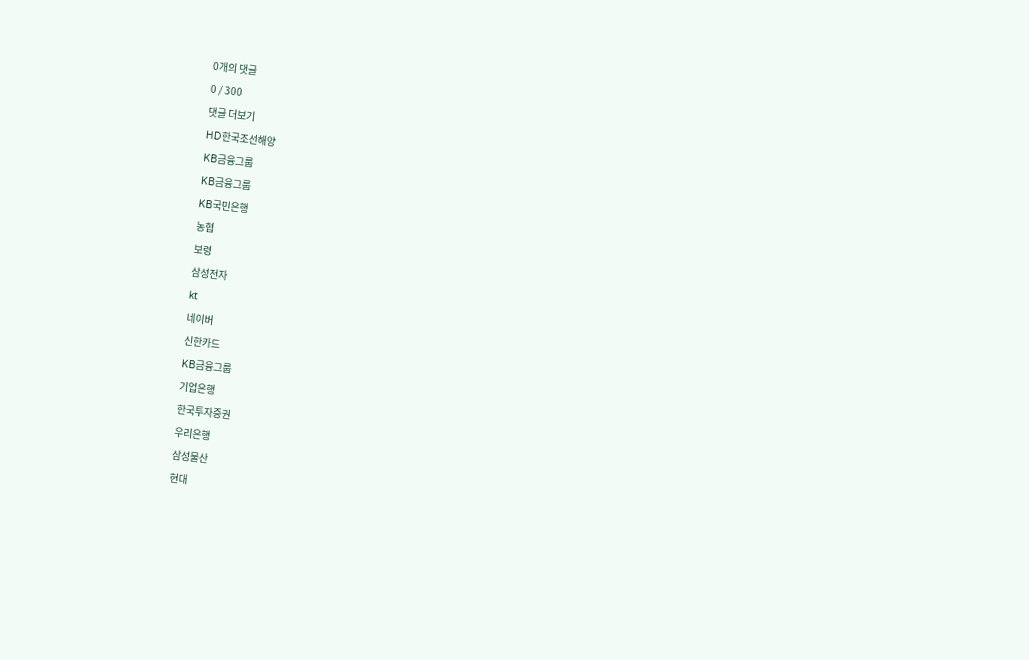0개의 댓글
0 / 300
댓글 더보기
HD한국조선해양
KB금융그룹
KB금융그룹
KB국민은행
농협
보령
삼성전자
kt
네이버
신한카드
KB금융그룹
기업은행
한국투자증권
우리은행
삼성물산
현대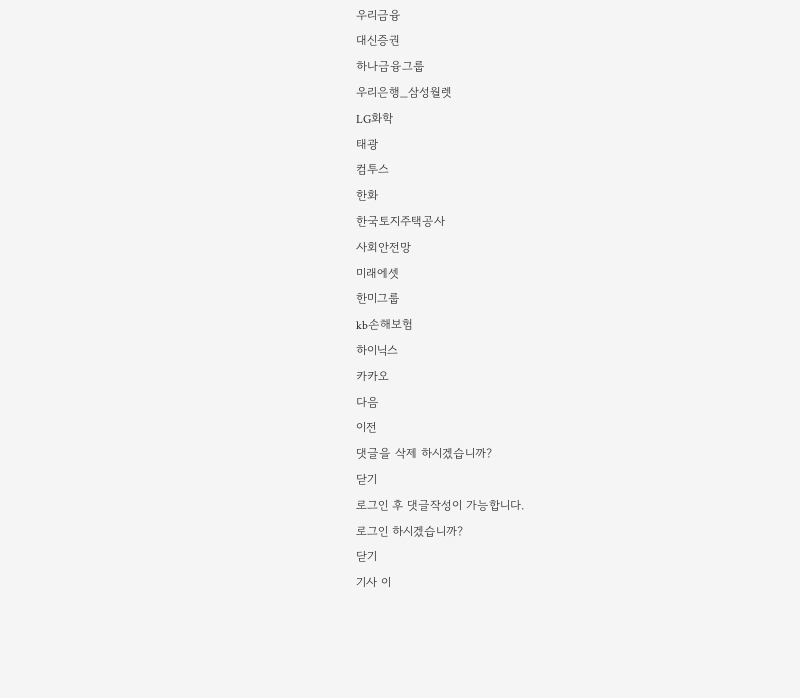우리금융
대신증권
하나금융그룹
우리은행_삼성월렛
LG화학
태광
컴투스
한화
한국토지주택공사
사회안전망
미래에셋
한미그룹
kb손해보험
하이닉스
카카오
다음
이전
댓글을 삭제 하시겠습니까?
닫기
로그인 후 댓글작성이 가능합니다.
로그인 하시겠습니까?
닫기
기사 이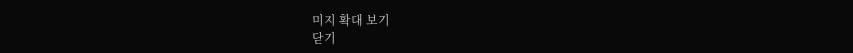미지 확대 보기
닫기